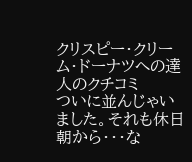クリスピー・クリーム・ドーナツへの達人のクチコミ
ついに並んじゃいました。それも休日朝から・・・な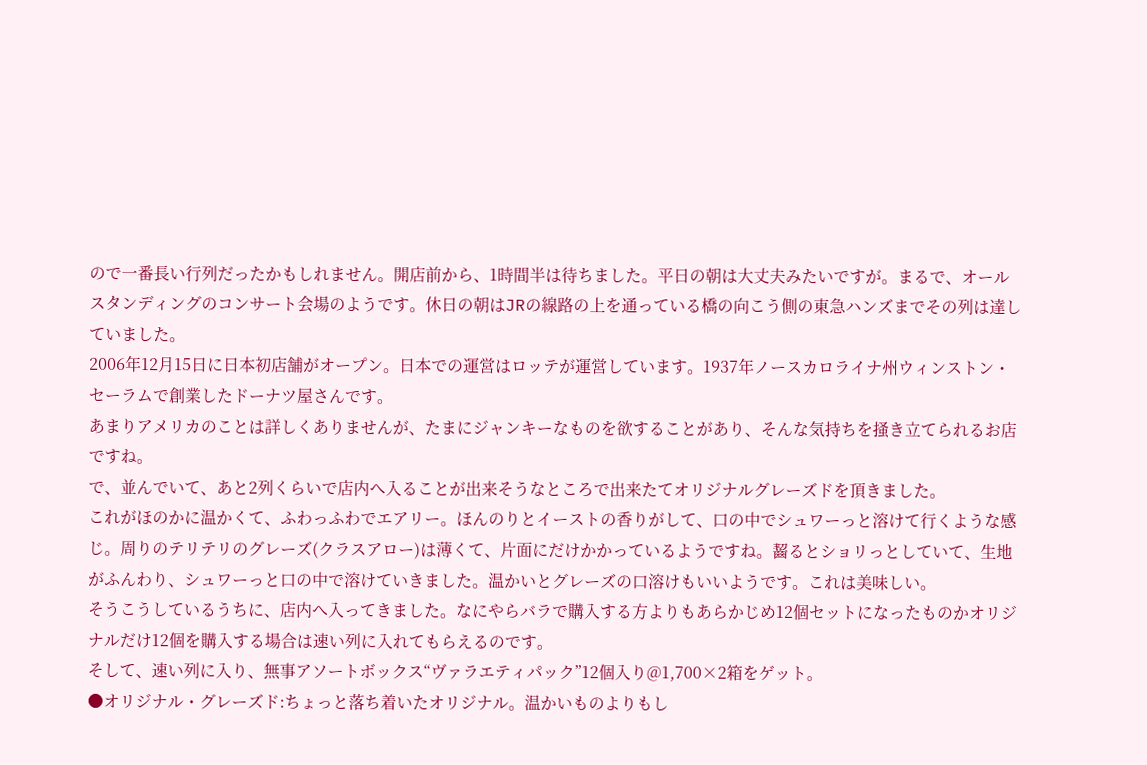ので一番長い行列だったかもしれません。開店前から、1時間半は待ちました。平日の朝は大丈夫みたいですが。まるで、オールスタンディングのコンサート会場のようです。休日の朝はJRの線路の上を通っている橋の向こう側の東急ハンズまでその列は達していました。
2006年12月15日に日本初店舗がオープン。日本での運営はロッテが運営しています。1937年ノースカロライナ州ウィンストン・セーラムで創業したドーナツ屋さんです。
あまりアメリカのことは詳しくありませんが、たまにジャンキーなものを欲することがあり、そんな気持ちを掻き立てられるお店ですね。
で、並んでいて、あと2列くらいで店内へ入ることが出来そうなところで出来たてオリジナルグレーズドを頂きました。
これがほのかに温かくて、ふわっふわでエアリー。ほんのりとイーストの香りがして、口の中でシュワーっと溶けて行くような感じ。周りのテリテリのグレーズ(クラスアロー)は薄くて、片面にだけかかっているようですね。齧るとショリっとしていて、生地がふんわり、シュワーっと口の中で溶けていきました。温かいとグレーズの口溶けもいいようです。これは美味しい。
そうこうしているうちに、店内へ入ってきました。なにやらバラで購入する方よりもあらかじめ12個セットになったものかオリジナルだけ12個を購入する場合は速い列に入れてもらえるのです。
そして、速い列に入り、無事アソートボックス“ヴァラエティパック”12個入り@1,700×2箱をゲット。
●オリジナル・グレーズド:ちょっと落ち着いたオリジナル。温かいものよりもし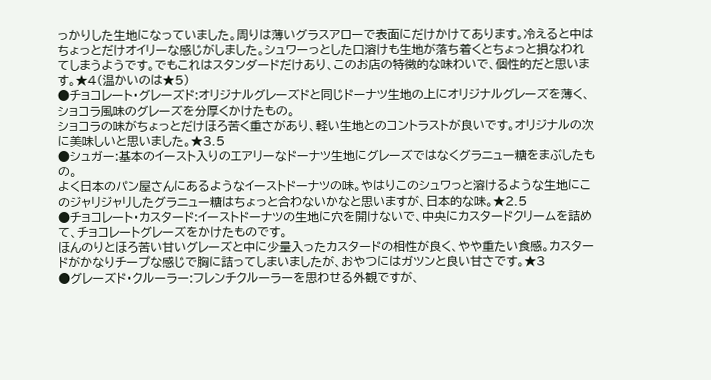っかりした生地になっていました。周りは薄いグラスアローで表面にだけかけてあります。冷えると中はちょっとだけオイリーな感じがしました。シュワーっとした口溶けも生地が落ち着くとちょっと損なわれてしまうようです。でもこれはスタンダードだけあり、このお店の特徴的な味わいで、個性的だと思います。★4(温かいのは★5)
●チョコレート・グレーズド:オリジナルグレーズドと同じドーナツ生地の上にオリジナルグレーズを薄く、ショコラ風味のグレーズを分厚くかけたもの。
ショコラの味がちょっとだけほろ苦く重さがあり、軽い生地とのコントラストが良いです。オリジナルの次に美味しいと思いました。★3.5
●シュガー:基本のイースト入りのエアリーなドーナツ生地にグレーズではなくグラニュー糖をまぶしたもの。
よく日本のパン屋さんにあるようなイーストドーナツの味。やはりこのシュワっと溶けるような生地にこのジャリジャリしたグラニュー糖はちょっと合わないかなと思いますが、日本的な味。★2.5
●チョコレート・カスタード:イーストドーナツの生地に穴を開けないで、中央にカスタードクリームを詰めて、チョコレートグレーズをかけたものです。
ほんのりとほろ苦い甘いグレーズと中に少量入ったカスタードの相性が良く、やや重たい食感。カスタードがかなりチープな感じで胸に詰ってしまいましたが、おやつにはガツンと良い甘さです。★3
●グレーズド・クルーラー:フレンチクルーラーを思わせる外観ですが、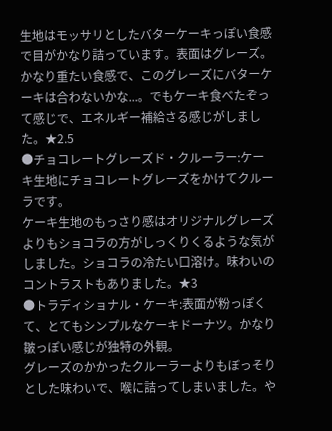生地はモッサリとしたバターケーキっぽい食感で目がかなり詰っています。表面はグレーズ。
かなり重たい食感で、このグレーズにバターケーキは合わないかな...。でもケーキ食べたぞって感じで、エネルギー補給さる感じがしました。★2.5
●チョコレートグレーズド・クルーラー:ケーキ生地にチョコレートグレーズをかけてクルーラです。
ケーキ生地のもっさり感はオリジナルグレーズよりもショコラの方がしっくりくるような気がしました。ショコラの冷たい口溶け。味わいのコントラストもありました。★3
●トラディショナル・ケーキ:表面が粉っぽくて、とてもシンプルなケーキドーナツ。かなり皺っぽい感じが独特の外観。
グレーズのかかったクルーラーよりもぼっそりとした味わいで、喉に詰ってしまいました。や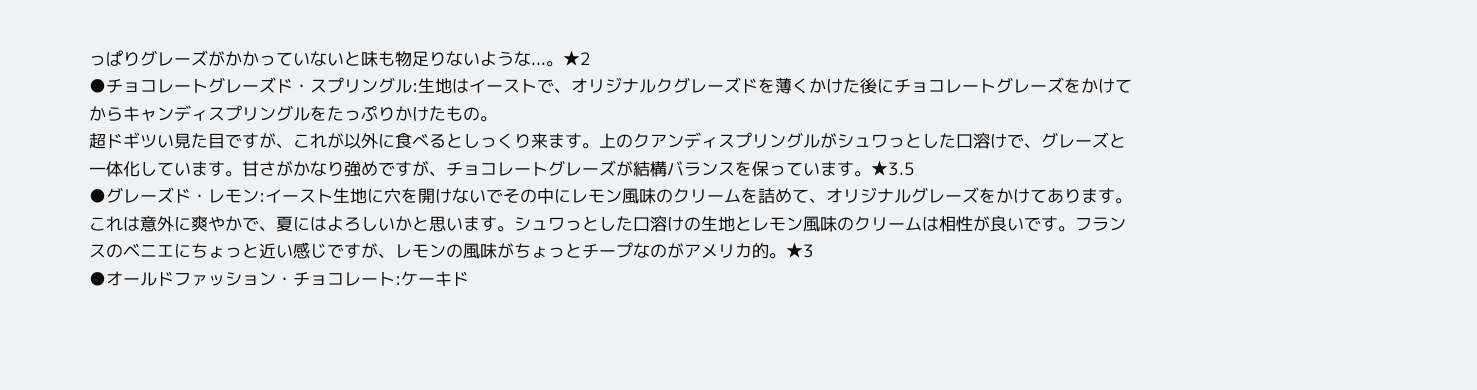っぱりグレーズがかかっていないと味も物足りないような...。★2
●チョコレートグレーズド・スプリングル:生地はイーストで、オリジナルクグレーズドを薄くかけた後にチョコレートグレーズをかけてからキャンディスプリングルをたっぷりかけたもの。
超ドギツい見た目ですが、これが以外に食べるとしっくり来ます。上のクアンディスプリングルがシュワっとした口溶けで、グレーズと一体化しています。甘さがかなり強めですが、チョコレートグレーズが結構バランスを保っています。★3.5
●グレーズド・レモン:イースト生地に穴を開けないでその中にレモン風味のクリームを詰めて、オリジナルグレーズをかけてあります。
これは意外に爽やかで、夏にはよろしいかと思います。シュワっとした口溶けの生地とレモン風味のクリームは相性が良いです。フランスのベニエにちょっと近い感じですが、レモンの風味がちょっとチープなのがアメリカ的。★3
●オールドファッション・チョコレート:ケーキド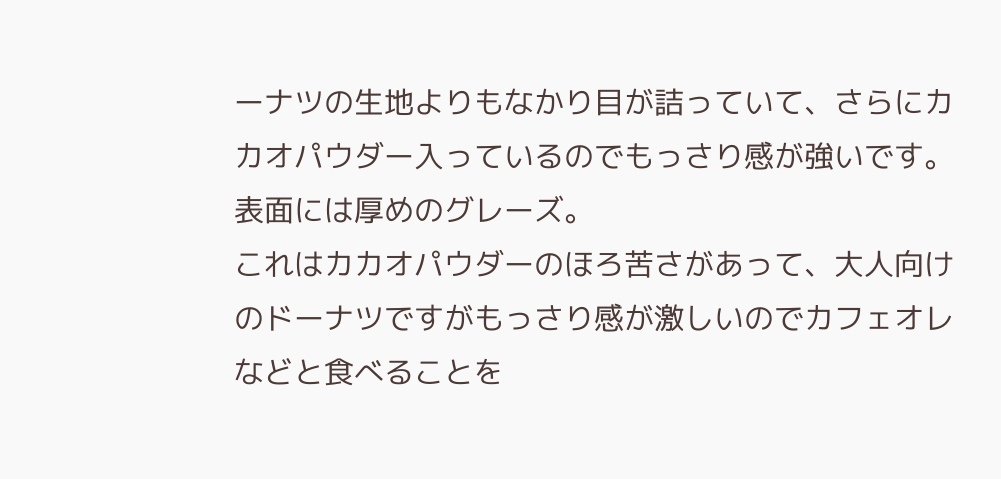ーナツの生地よりもなかり目が詰っていて、さらにカカオパウダー入っているのでもっさり感が強いです。表面には厚めのグレーズ。
これはカカオパウダーのほろ苦さがあって、大人向けのドーナツですがもっさり感が激しいのでカフェオレなどと食べることを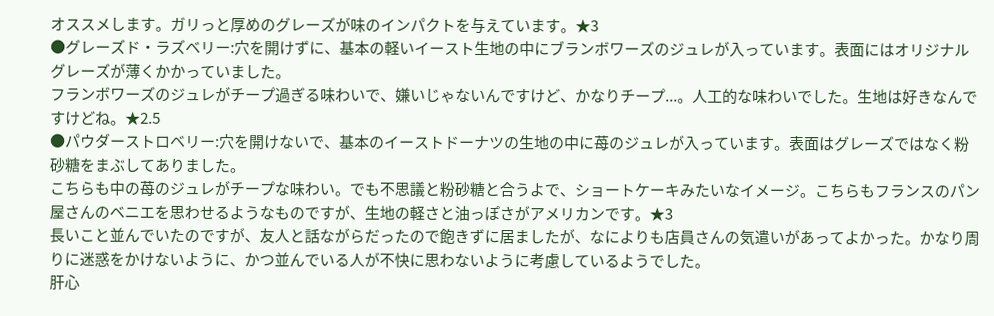オススメします。ガリっと厚めのグレーズが味のインパクトを与えています。★3
●グレーズド・ラズベリー:穴を開けずに、基本の軽いイースト生地の中にブランボワーズのジュレが入っています。表面にはオリジナルグレーズが薄くかかっていました。
フランボワーズのジュレがチープ過ぎる味わいで、嫌いじゃないんですけど、かなりチープ...。人工的な味わいでした。生地は好きなんですけどね。★2.5
●パウダーストロベリー:穴を開けないで、基本のイーストドーナツの生地の中に苺のジュレが入っています。表面はグレーズではなく粉砂糖をまぶしてありました。
こちらも中の苺のジュレがチープな味わい。でも不思議と粉砂糖と合うよで、ショートケーキみたいなイメージ。こちらもフランスのパン屋さんのベニエを思わせるようなものですが、生地の軽さと油っぽさがアメリカンです。★3
長いこと並んでいたのですが、友人と話ながらだったので飽きずに居ましたが、なによりも店員さんの気遣いがあってよかった。かなり周りに迷惑をかけないように、かつ並んでいる人が不快に思わないように考慮しているようでした。
肝心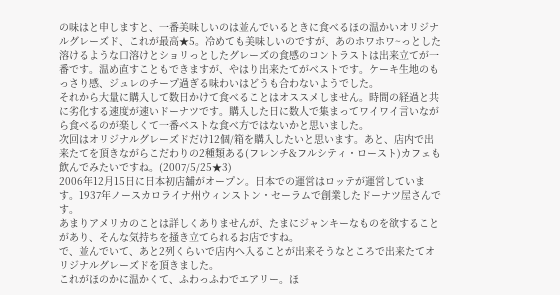の味はと申しますと、一番美味しいのは並んでいるときに食べるほの温かいオリジナルグレーズド、これが最高★5。冷めても美味しいのですが、あのホワホワ~っとした溶けるような口溶けとショリっとしたグレーズの食感のコントラストは出来立てが一番です。温め直すこともできますが、やはり出来たてがベストです。ケーキ生地のもっさり感、ジュレのチープ過ぎる味わいはどうも合わないようでした。
それから大量に購入して数日かけて食べることはオススメしません。時間の経過と共に劣化する速度が速いドーナツです。購入した日に数人で集まってワイワイ言いながら食べるのが楽しくて一番ベストな食べ方ではないかと思いました。
次回はオリジナルグレーズドだけ12個/箱を購入したいと思います。あと、店内で出来たてを頂きながらこだわりの2種類ある(フレンチ&フルシティ・ロースト)カフェも飲んでみたいですね。(2007/5/25★3)
2006年12月15日に日本初店舗がオープン。日本での運営はロッテが運営しています。1937年ノースカロライナ州ウィンストン・セーラムで創業したドーナツ屋さんです。
あまりアメリカのことは詳しくありませんが、たまにジャンキーなものを欲することがあり、そんな気持ちを掻き立てられるお店ですね。
で、並んでいて、あと2列くらいで店内へ入ることが出来そうなところで出来たてオリジナルグレーズドを頂きました。
これがほのかに温かくて、ふわっふわでエアリー。ほ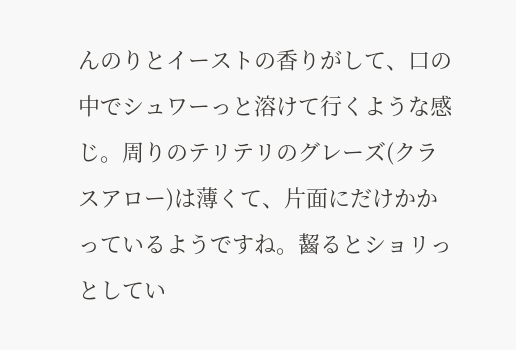んのりとイーストの香りがして、口の中でシュワーっと溶けて行くような感じ。周りのテリテリのグレーズ(クラスアロー)は薄くて、片面にだけかかっているようですね。齧るとショリっとしてい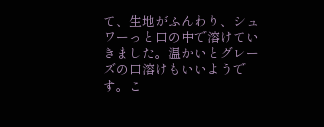て、生地がふんわり、シュワーっと口の中で溶けていきました。温かいとグレーズの口溶けもいいようです。こ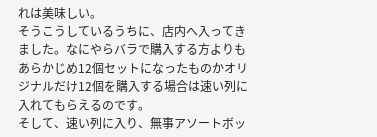れは美味しい。
そうこうしているうちに、店内へ入ってきました。なにやらバラで購入する方よりもあらかじめ12個セットになったものかオリジナルだけ12個を購入する場合は速い列に入れてもらえるのです。
そして、速い列に入り、無事アソートボッ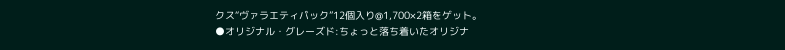クス“ヴァラエティパック”12個入り@1,700×2箱をゲット。
●オリジナル・グレーズド:ちょっと落ち着いたオリジナ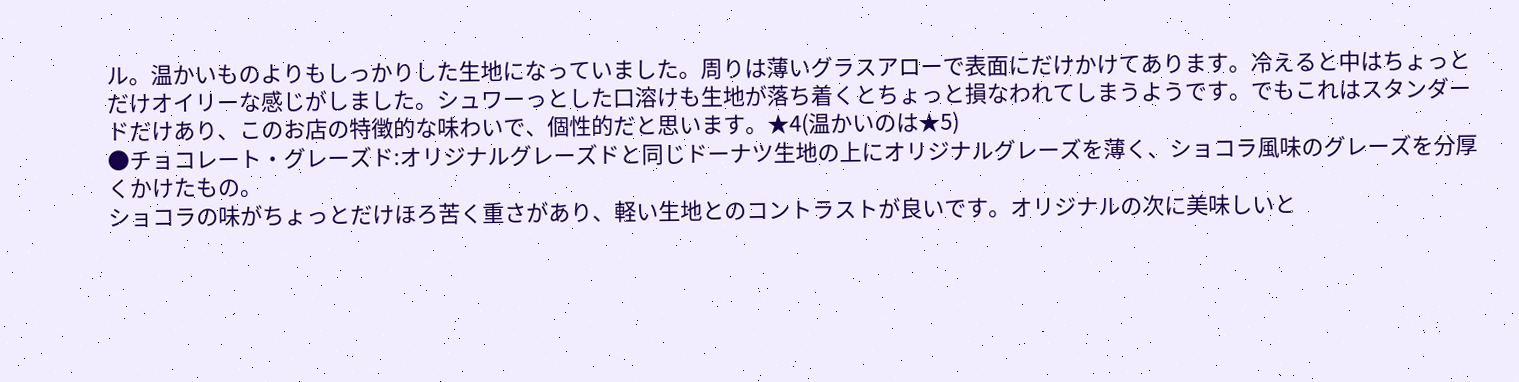ル。温かいものよりもしっかりした生地になっていました。周りは薄いグラスアローで表面にだけかけてあります。冷えると中はちょっとだけオイリーな感じがしました。シュワーっとした口溶けも生地が落ち着くとちょっと損なわれてしまうようです。でもこれはスタンダードだけあり、このお店の特徴的な味わいで、個性的だと思います。★4(温かいのは★5)
●チョコレート・グレーズド:オリジナルグレーズドと同じドーナツ生地の上にオリジナルグレーズを薄く、ショコラ風味のグレーズを分厚くかけたもの。
ショコラの味がちょっとだけほろ苦く重さがあり、軽い生地とのコントラストが良いです。オリジナルの次に美味しいと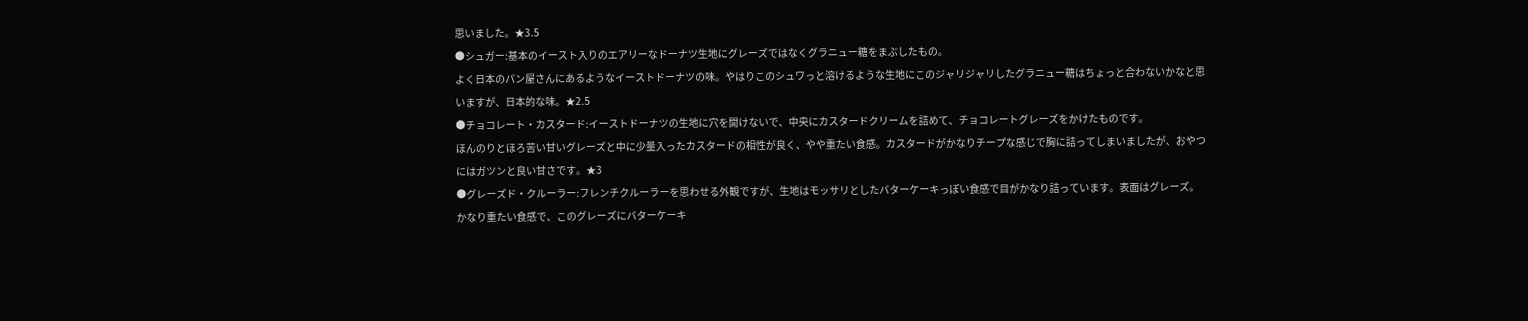思いました。★3.5
●シュガー:基本のイースト入りのエアリーなドーナツ生地にグレーズではなくグラニュー糖をまぶしたもの。
よく日本のパン屋さんにあるようなイーストドーナツの味。やはりこのシュワっと溶けるような生地にこのジャリジャリしたグラニュー糖はちょっと合わないかなと思いますが、日本的な味。★2.5
●チョコレート・カスタード:イーストドーナツの生地に穴を開けないで、中央にカスタードクリームを詰めて、チョコレートグレーズをかけたものです。
ほんのりとほろ苦い甘いグレーズと中に少量入ったカスタードの相性が良く、やや重たい食感。カスタードがかなりチープな感じで胸に詰ってしまいましたが、おやつにはガツンと良い甘さです。★3
●グレーズド・クルーラー:フレンチクルーラーを思わせる外観ですが、生地はモッサリとしたバターケーキっぽい食感で目がかなり詰っています。表面はグレーズ。
かなり重たい食感で、このグレーズにバターケーキ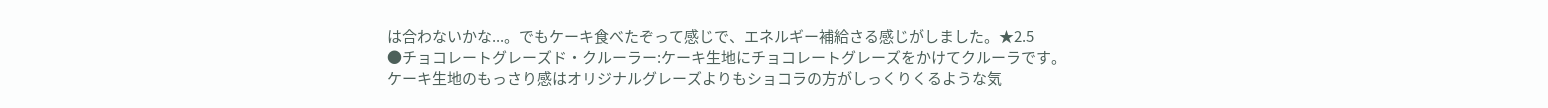は合わないかな...。でもケーキ食べたぞって感じで、エネルギー補給さる感じがしました。★2.5
●チョコレートグレーズド・クルーラー:ケーキ生地にチョコレートグレーズをかけてクルーラです。
ケーキ生地のもっさり感はオリジナルグレーズよりもショコラの方がしっくりくるような気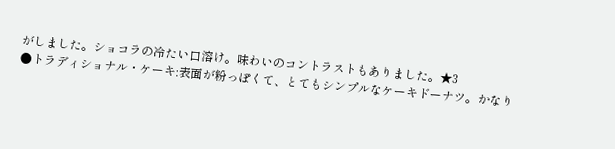がしました。ショコラの冷たい口溶け。味わいのコントラストもありました。★3
●トラディショナル・ケーキ:表面が粉っぽくて、とてもシンプルなケーキドーナツ。かなり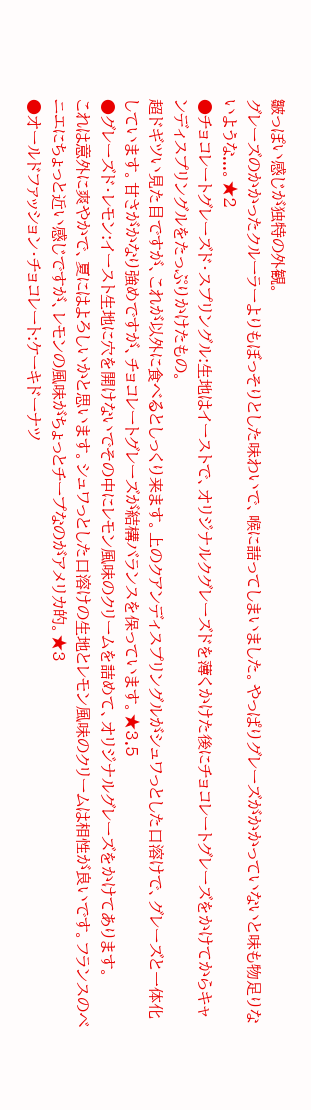皺っぽい感じが独特の外観。
グレーズのかかったクルーラーよりもぼっそりとした味わいで、喉に詰ってしまいました。やっぱりグレーズがかかっていないと味も物足りないような...。★2
●チョコレートグレーズド・スプリングル:生地はイーストで、オリジナルクグレーズドを薄くかけた後にチョコレートグレーズをかけてからキャンディスプリングルをたっぷりかけたもの。
超ドギツい見た目ですが、これが以外に食べるとしっくり来ます。上のクアンディスプリングルがシュワっとした口溶けで、グレーズと一体化しています。甘さがかなり強めですが、チョコレートグレーズが結構バランスを保っています。★3.5
●グレーズド・レモン:イースト生地に穴を開けないでその中にレモン風味のクリームを詰めて、オリジナルグレーズをかけてあります。
これは意外に爽やかで、夏にはよろしいかと思います。シュワっとした口溶けの生地とレモン風味のクリームは相性が良いです。フランスのベニエにちょっと近い感じですが、レモンの風味がちょっとチープなのがアメリカ的。★3
●オールドファッション・チョコレート:ケーキドーナツ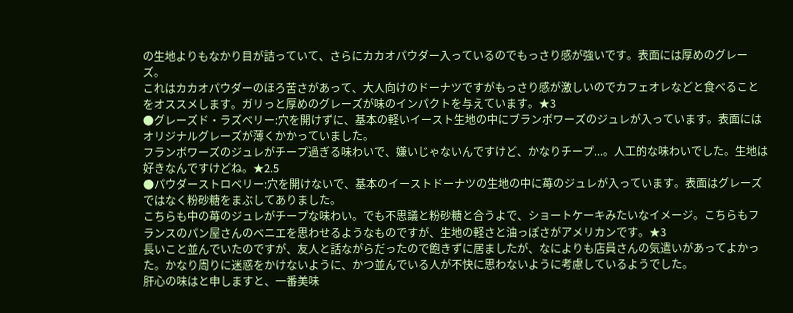の生地よりもなかり目が詰っていて、さらにカカオパウダー入っているのでもっさり感が強いです。表面には厚めのグレーズ。
これはカカオパウダーのほろ苦さがあって、大人向けのドーナツですがもっさり感が激しいのでカフェオレなどと食べることをオススメします。ガリっと厚めのグレーズが味のインパクトを与えています。★3
●グレーズド・ラズベリー:穴を開けずに、基本の軽いイースト生地の中にブランボワーズのジュレが入っています。表面にはオリジナルグレーズが薄くかかっていました。
フランボワーズのジュレがチープ過ぎる味わいで、嫌いじゃないんですけど、かなりチープ...。人工的な味わいでした。生地は好きなんですけどね。★2.5
●パウダーストロベリー:穴を開けないで、基本のイーストドーナツの生地の中に苺のジュレが入っています。表面はグレーズではなく粉砂糖をまぶしてありました。
こちらも中の苺のジュレがチープな味わい。でも不思議と粉砂糖と合うよで、ショートケーキみたいなイメージ。こちらもフランスのパン屋さんのベニエを思わせるようなものですが、生地の軽さと油っぽさがアメリカンです。★3
長いこと並んでいたのですが、友人と話ながらだったので飽きずに居ましたが、なによりも店員さんの気遣いがあってよかった。かなり周りに迷惑をかけないように、かつ並んでいる人が不快に思わないように考慮しているようでした。
肝心の味はと申しますと、一番美味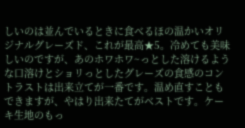しいのは並んでいるときに食べるほの温かいオリジナルグレーズド、これが最高★5。冷めても美味しいのですが、あのホワホワ~っとした溶けるような口溶けとショリっとしたグレーズの食感のコントラストは出来立てが一番です。温め直すこともできますが、やはり出来たてがベストです。ケーキ生地のもっ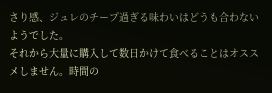さり感、ジュレのチープ過ぎる味わいはどうも合わないようでした。
それから大量に購入して数日かけて食べることはオススメしません。時間の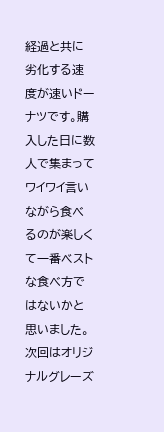経過と共に劣化する速度が速いドーナツです。購入した日に数人で集まってワイワイ言いながら食べるのが楽しくて一番ベストな食べ方ではないかと思いました。
次回はオリジナルグレーズ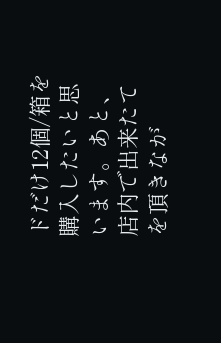ドだけ12個/箱を購入したいと思います。あと、店内で出来たてを頂きなが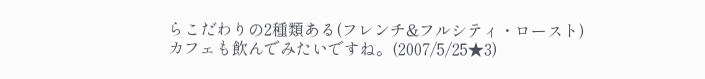らこだわりの2種類ある(フレンチ&フルシティ・ロースト)カフェも飲んでみたいですね。(2007/5/25★3)